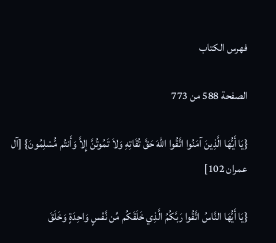فهرس الكتاب

الصفحة 588 من 773

{يَا أَيُّهَا الَّذِينَ آمَنُوا اتَّقُوا اللّهَ حَقَّ تُقَاتِهِ وَلاَ تَمُوتُنَّ إِلاَّ وَأَنتُم مُّسْلِمُونَ} [آل عمران 102]

{يَا أَيُّهَا النَّاسُ اتَّقُوا رَبَّكُمُ الَّذِي خَلَقَكُم مِّن نَّفْسٍ وَاحِدَةٍ وَخَلَقَ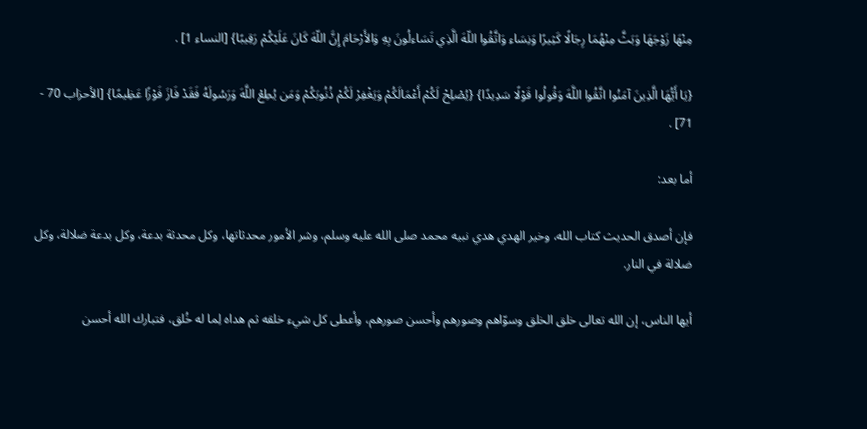مِنْهَا زَوْجَهَا وَبَثَّ مِنْهُمَا رِجَالًا كَثِيرًا وَنِسَاء وَاتَّقُوا اللّهَ الَّذِي تَسَاءلُونَ بِهِ وَالأَرْحَامَ إِنَّ اللّهَ كَانَ عَلَيْكُمْ رَقِيبًا} [النساء 1] .

{يَا أَيُّهَا الَّذِينَ آمَنُوا اتَّقُوا اللَّهَ وَقُولُوا قَوْلًا سَدِيدًا} {يُصْلِحْ لَكُمْ أَعْمَالَكُمْ وَيَغْفِرْ لَكُمْ ذُنُوبَكُمْ وَمَن يُطِعْ اللَّهَ وَرَسُولَهُ فَقَدْ فَازَ فَوْزًا عَظِيمًا} [الأحزاب 70 - 71] .

أما بعد:

فإن أصدق الحديث كتاب الله، وخير الهدي هدي نبيه محمد صلى الله عليه وسلم، وشر الأمور محدثاتها، وكل محدثة بدعة، وكل بدعة ضلالة، وكل ضلالة في النار.

أيها الناس، إن الله تعالى خلق الخلق وسوّاهم وصورهم وأحسن صورهم، وأعطى كل شيء خلقه ثم هداه لِما له خُلق، فتبارك الله أحسن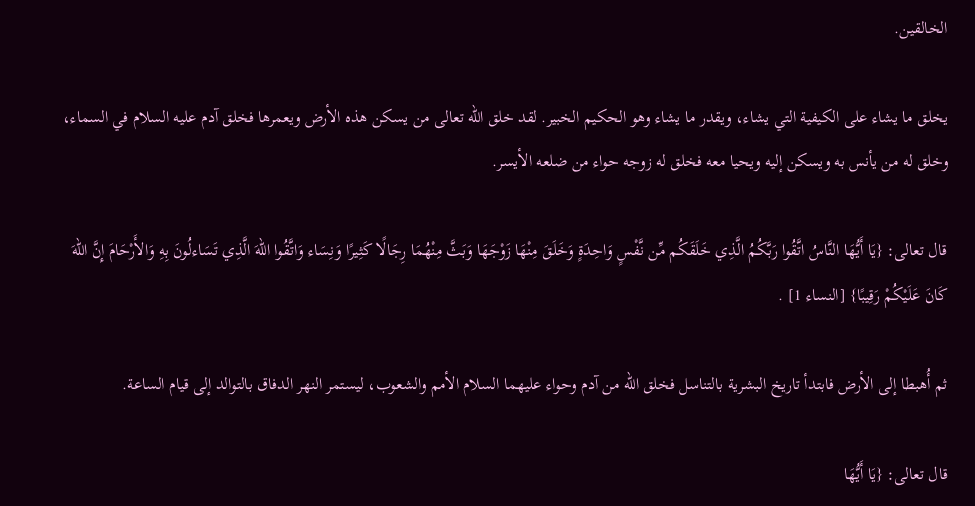الخالقين.

يخلق ما يشاء على الكيفية التي يشاء، ويقدر ما يشاء وهو الحكيم الخبير. لقد خلق الله تعالى من يسكن هذه الأرض ويعمرها فخلق آدم عليه السلام في السماء، وخلق له من يأنس به ويسكن إليه ويحيا معه فخلق له زوجه حواء من ضلعه الأيسر.

قال تعالى: {يَا أَيُّهَا النَّاسُ اتَّقُوا رَبَّكُمُ الَّذِي خَلَقَكُم مِّن نَّفْسٍ وَاحِدَةٍ وَخَلَقَ مِنْهَا زَوْجَهَا وَبَثَّ مِنْهُمَا رِجَالًا كَثِيرًا وَنِسَاء وَاتَّقُوا اللّهَ الَّذِي تَسَاءلُونَ بِهِ وَالأَرْحَامَ إِنَّ اللّهَ كَانَ عَلَيْكُمْ رَقِيبًا} [النساء 1] .

ثم أُهبطا إلى الأرض فابتدأ تاريخ البشرية بالتناسل فخلق الله من آدم وحواء عليهما السلام الأمم والشعوب، ليستمر النهر الدفاق بالتوالد إلى قيام الساعة.

قال تعالى: {يَا أَيُّهَا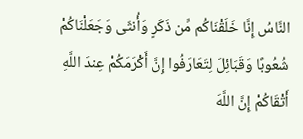النَّاسُ إِنَّا خَلَقْنَاكُم مِّن ذَكَرٍ وَأُنثَى وَجَعَلْنَاكُمْ شُعُوبًا وَقَبَائِلَ لِتَعَارَفُوا إِنَّ أَكْرَمَكُمْ عِندَ اللَّهِ أَتْقَاكُمْ إِنَّ اللَّهَ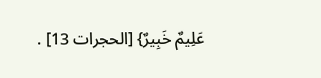عَلِيمٌ خَبِيرٌ} [الحجرات 13] .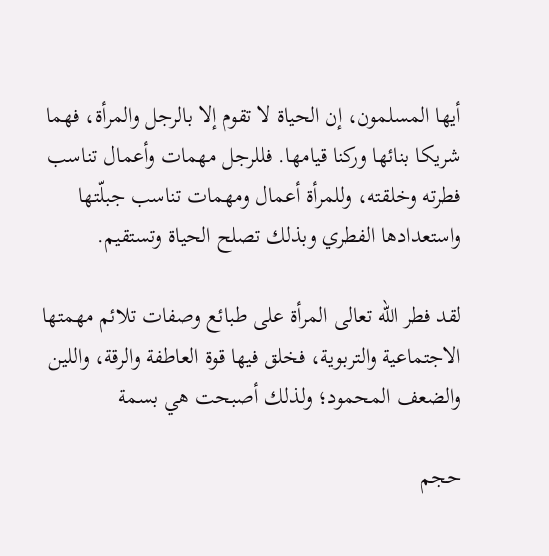أيها المسلمون، إن الحياة لا تقوم إلا بالرجل والمرأة، فهما شريكا بنائها وركنا قيامها. فللرجل مهمات وأعمال تناسب فطرته وخلقته، وللمرأة أعمال ومهمات تناسب جبلّتها واستعدادها الفطري وبذلك تصلح الحياة وتستقيم.

لقد فطر الله تعالى المرأة على طبائع وصفات تلائم مهمتها الاجتماعية والتربوية، فخلق فيها قوة العاطفة والرقة، واللين والضعف المحمود؛ ولذلك أصبحت هي بسمة

حجم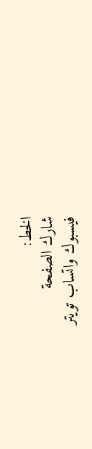الخط:
شارك الصفحة
فيسبوك واتساب تويتر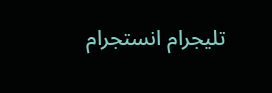تليجرام انستجرام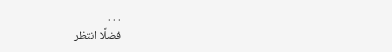. . .
فضلًا انتظر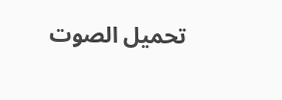تحميل الصوت